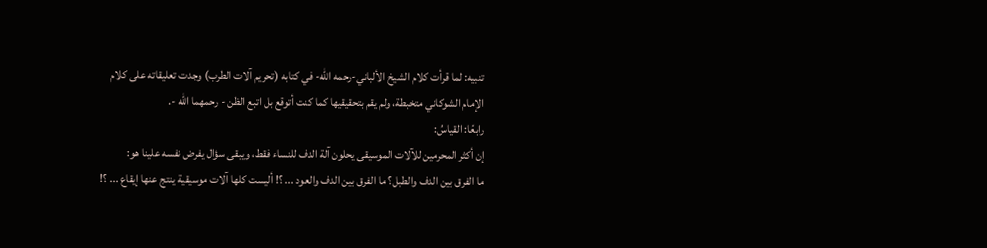تنبيه: لما قرأت كلام الشيخ الألباني-رحمه الله- في كتابه (تحريم آلات الطرب) وجدت تعليقاته على كلام الإمام الشوكاني متخبطة، ولم يقم بتحقيقيها كما كنت أتوقع بل اتبع الظن - رحمهما الله -.
رابعًا: القياسُ:
إن أكثر المحرمين للآلات الموسيقى يحلون آلة الدف للنساء فقط، ويبقى سؤال يفرض نفسه علينا هو:
ما الفرق بين الدف والطبل؟ ما الفرق بين الدف والعود ... ؟! أليست كلها آلات موسيقية ينتج عنها إيقاع ... ؟!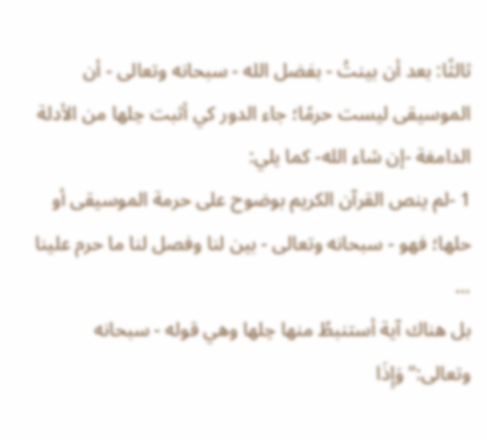ثالثًا: بعد أن بينتُ - بفضل الله - سبحانه وتعالى - أن الموسيقى ليست حرمًا؛ جاء الدور كي أثبت حِلها من الأدلة الدامغة -إن شاء الله- كما يلي:
1 -لم ينص القرآن الكريم بوضوح على حرمة الموسيقى أو حلها؛ فهو - سبحانه وتعالى - بين لنا وفصل لنا ما حرم علينا ...
بل هناك آية أستنبطُ منها حِلها وهي قوله - سبحانه وتعالى:"وَإِذَا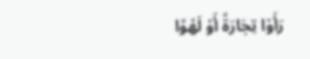رَأَوْا تِجَارَةً أَوْ لَهْوًا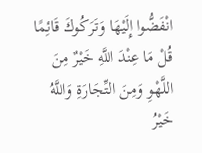انْفَضُّوا إِلَيْهَا وَتَرَكُوكَ قَائِمًا قُلْ مَا عِنْدَ اللَّهِ خَيْرٌ مِنَ اللَّهْوِ وَمِنَ التِّجَارَةِ وَاللَّهُ خَيْرُ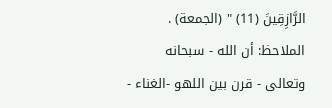الرَّازِقِينَ (11) " (الجمعة) .
الملاحظ: أن الله - سبحانه وتعالى - قرن بين اللهو -الغناء -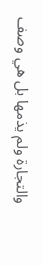والتجارة ولم يذمها بل هي وصف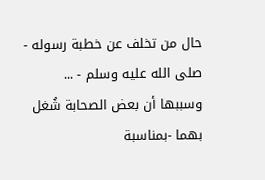حال من تخلف عن خطبة رسوله - صلى الله عليه وسلم - ...
وسببها أن بعض الصحابة شُغل بهما -بمناسبة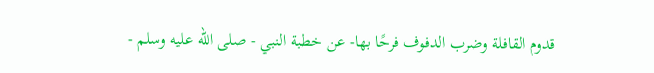قدوم القافلة وضرب الدفوف فرحًا بها- عن خطبة النبي - صلى الله عليه وسلم -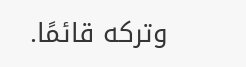وتركه قائمًا.